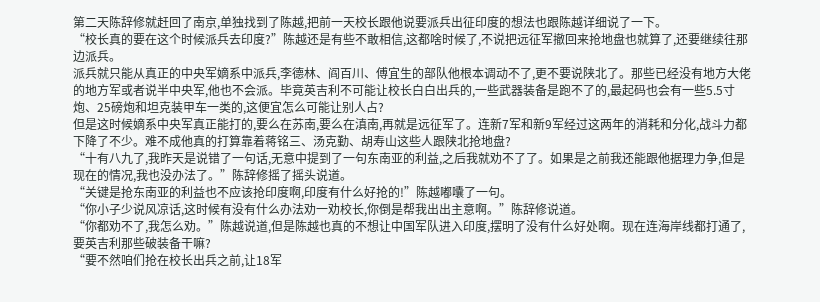第二天陈辞修就赶回了南京,单独找到了陈越,把前一天校长跟他说要派兵出征印度的想法也跟陈越详细说了一下。
“校长真的要在这个时候派兵去印度?”陈越还是有些不敢相信,这都啥时候了,不说把远征军撤回来抢地盘也就算了,还要继续往那边派兵。
派兵就只能从真正的中央军嫡系中派兵,李德林、阎百川、傅宜生的部队他根本调动不了,更不要说陕北了。那些已经没有地方大佬的地方军或者说半中央军,他也不会派。毕竟英吉利不可能让校长白白出兵的,一些武器装备是跑不了的,最起码也会有一些5.5寸炮、25磅炮和坦克装甲车一类的,这便宜怎么可能让别人占?
但是这时候嫡系中央军真正能打的,要么在苏南,要么在滇南,再就是远征军了。连新7军和新9军经过这两年的消耗和分化,战斗力都下降了不少。难不成他真的打算靠着蒋铭三、汤克勤、胡寿山这些人跟陕北抢地盘?
“十有八九了,我昨天是说错了一句话,无意中提到了一句东南亚的利益,之后我就劝不了了。如果是之前我还能跟他据理力争,但是现在的情况,我也没办法了。”陈辞修摇了摇头说道。
“关键是抢东南亚的利益也不应该抢印度啊,印度有什么好抢的!”陈越嘟囔了一句。
“你小子少说风凉话,这时候有没有什么办法劝一劝校长,你倒是帮我出出主意啊。”陈辞修说道。
“你都劝不了,我怎么劝。”陈越说道,但是陈越也真的不想让中国军队进入印度,摆明了没有什么好处啊。现在连海岸线都打通了,要英吉利那些破装备干嘛?
“要不然咱们抢在校长出兵之前,让18军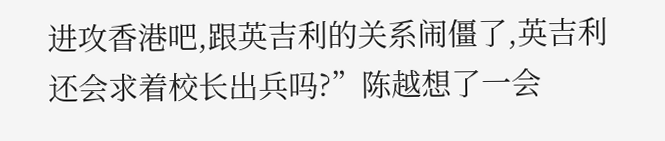进攻香港吧,跟英吉利的关系闹僵了,英吉利还会求着校长出兵吗?”陈越想了一会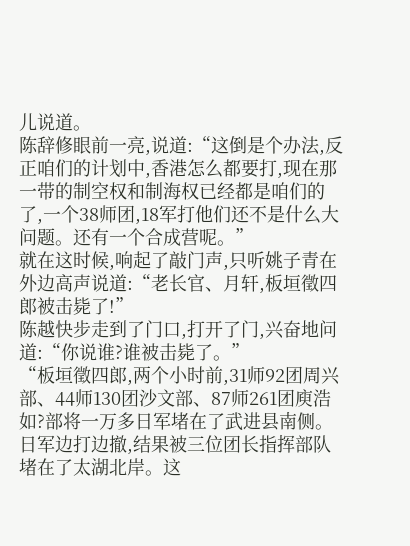儿说道。
陈辞修眼前一亮,说道:“这倒是个办法,反正咱们的计划中,香港怎么都要打,现在那一带的制空权和制海权已经都是咱们的了,一个38师团,18军打他们还不是什么大问题。还有一个合成营呢。”
就在这时候,响起了敲门声,只听姚子青在外边高声说道:“老长官、月轩,板垣徵四郎被击毙了!”
陈越快步走到了门口,打开了门,兴奋地问道:“你说谁?谁被击毙了。”
“板垣徵四郎,两个小时前,31师92团周兴部、44师130团沙文部、87师261团庾浩如?部将一万多日军堵在了武进县南侧。日军边打边撤,结果被三位团长指挥部队堵在了太湖北岸。这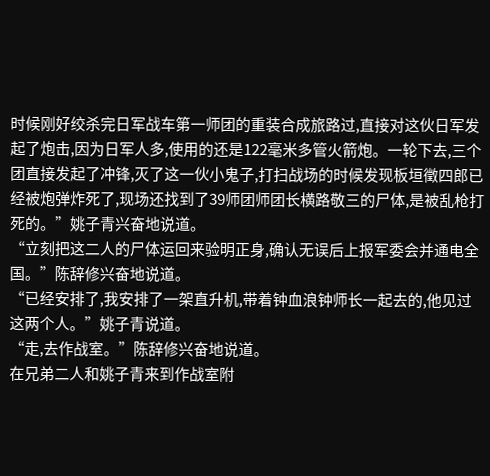时候刚好绞杀完日军战车第一师团的重装合成旅路过,直接对这伙日军发起了炮击,因为日军人多,使用的还是122毫米多管火箭炮。一轮下去,三个团直接发起了冲锋,灭了这一伙小鬼子,打扫战场的时候发现板垣徵四郎已经被炮弹炸死了,现场还找到了39师团师团长横路敬三的尸体,是被乱枪打死的。”姚子青兴奋地说道。
“立刻把这二人的尸体运回来验明正身,确认无误后上报军委会并通电全国。”陈辞修兴奋地说道。
“已经安排了,我安排了一架直升机,带着钟血浪钟师长一起去的,他见过这两个人。”姚子青说道。
“走,去作战室。”陈辞修兴奋地说道。
在兄弟二人和姚子青来到作战室附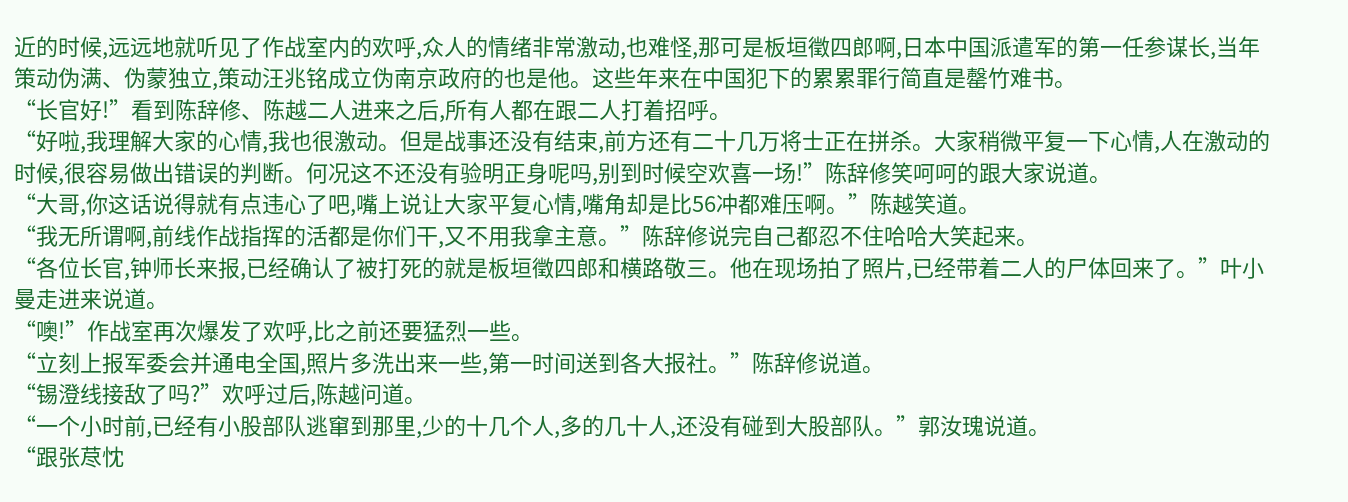近的时候,远远地就听见了作战室内的欢呼,众人的情绪非常激动,也难怪,那可是板垣徵四郎啊,日本中国派遣军的第一任参谋长,当年策动伪满、伪蒙独立,策动汪兆铭成立伪南京政府的也是他。这些年来在中国犯下的累累罪行简直是罄竹难书。
“长官好!”看到陈辞修、陈越二人进来之后,所有人都在跟二人打着招呼。
“好啦,我理解大家的心情,我也很激动。但是战事还没有结束,前方还有二十几万将士正在拼杀。大家稍微平复一下心情,人在激动的时候,很容易做出错误的判断。何况这不还没有验明正身呢吗,别到时候空欢喜一场!”陈辞修笑呵呵的跟大家说道。
“大哥,你这话说得就有点违心了吧,嘴上说让大家平复心情,嘴角却是比56冲都难压啊。”陈越笑道。
“我无所谓啊,前线作战指挥的活都是你们干,又不用我拿主意。”陈辞修说完自己都忍不住哈哈大笑起来。
“各位长官,钟师长来报,已经确认了被打死的就是板垣徵四郎和横路敬三。他在现场拍了照片,已经带着二人的尸体回来了。”叶小曼走进来说道。
“噢!”作战室再次爆发了欢呼,比之前还要猛烈一些。
“立刻上报军委会并通电全国,照片多洗出来一些,第一时间送到各大报社。”陈辞修说道。
“锡澄线接敌了吗?”欢呼过后,陈越问道。
“一个小时前,已经有小股部队逃窜到那里,少的十几个人,多的几十人,还没有碰到大股部队。”郭汝瑰说道。
“跟张荩忱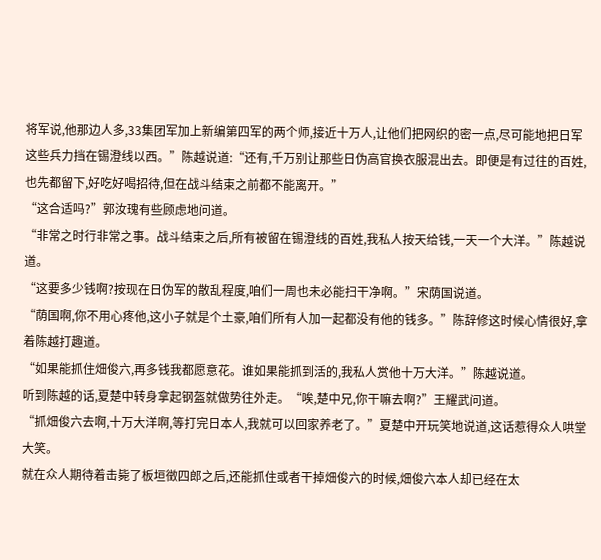将军说,他那边人多,33集团军加上新编第四军的两个师,接近十万人,让他们把网织的密一点,尽可能地把日军这些兵力挡在锡澄线以西。”陈越说道:“还有,千万别让那些日伪高官换衣服混出去。即便是有过往的百姓,也先都留下,好吃好喝招待,但在战斗结束之前都不能离开。”
“这合适吗?”郭汝瑰有些顾虑地问道。
“非常之时行非常之事。战斗结束之后,所有被留在锡澄线的百姓,我私人按天给钱,一天一个大洋。”陈越说道。
“这要多少钱啊?按现在日伪军的散乱程度,咱们一周也未必能扫干净啊。”宋荫国说道。
“荫国啊,你不用心疼他,这小子就是个土豪,咱们所有人加一起都没有他的钱多。”陈辞修这时候心情很好,拿着陈越打趣道。
“如果能抓住畑俊六,再多钱我都愿意花。谁如果能抓到活的,我私人赏他十万大洋。”陈越说道。
听到陈越的话,夏楚中转身拿起钢盔就做势往外走。“唉,楚中兄,你干嘛去啊?”王耀武问道。
“抓畑俊六去啊,十万大洋啊,等打完日本人,我就可以回家养老了。”夏楚中开玩笑地说道,这话惹得众人哄堂大笑。
就在众人期待着击毙了板垣徵四郎之后,还能抓住或者干掉畑俊六的时候,畑俊六本人却已经在太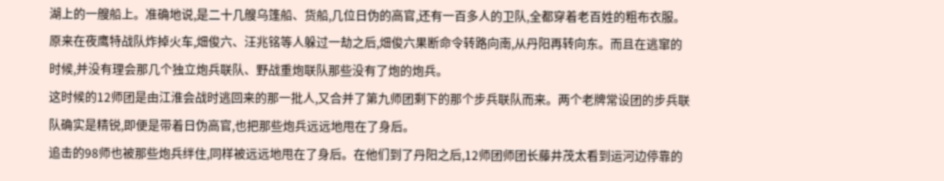湖上的一艘船上。准确地说,是二十几艘乌篷船、货船,几位日伪的高官,还有一百多人的卫队,全都穿着老百姓的粗布衣服。
原来在夜鹰特战队炸掉火车,畑俊六、汪兆铭等人躲过一劫之后,畑俊六果断命令转路向南,从丹阳再转向东。而且在逃窜的时候,并没有理会那几个独立炮兵联队、野战重炮联队那些没有了炮的炮兵。
这时候的12师团是由江淮会战时逃回来的那一批人,又合并了第九师团剩下的那个步兵联队而来。两个老牌常设团的步兵联队确实是精锐,即便是带着日伪高官,也把那些炮兵远远地甩在了身后。
追击的98师也被那些炮兵绊住,同样被远远地甩在了身后。在他们到了丹阳之后,12师团师团长藤井茂太看到运河边停靠的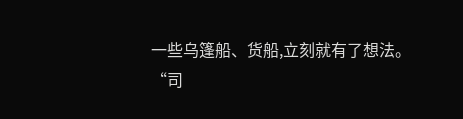一些乌篷船、货船,立刻就有了想法。
“司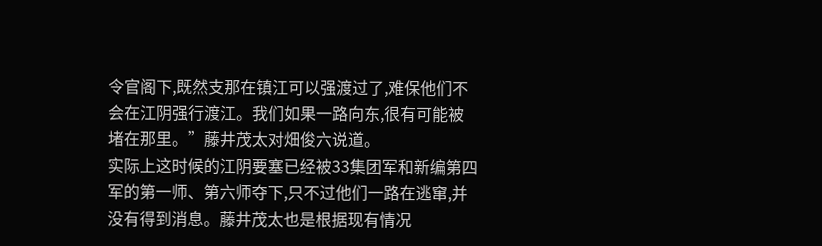令官阁下,既然支那在镇江可以强渡过了,难保他们不会在江阴强行渡江。我们如果一路向东,很有可能被堵在那里。”藤井茂太对畑俊六说道。
实际上这时候的江阴要塞已经被33集团军和新编第四军的第一师、第六师夺下,只不过他们一路在逃窜,并没有得到消息。藤井茂太也是根据现有情况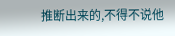推断出来的,不得不说他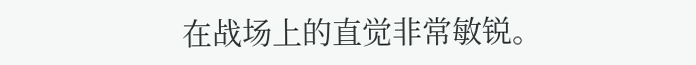在战场上的直觉非常敏锐。